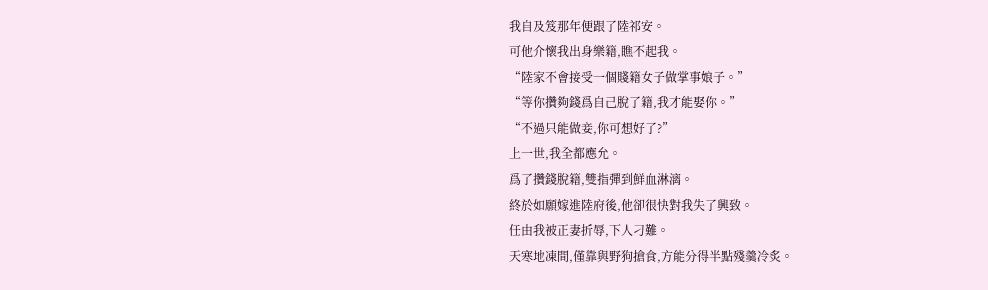我自及笈那年便跟了陸祁安。
可他介懷我出身樂籍,瞧不起我。
“陸家不會接受一個賤籍女子做掌事娘子。”
“等你攢夠錢爲自己脫了籍,我才能娶你。”
“不過只能做妾,你可想好了?”
上一世,我全都應允。
爲了攢錢脫籍,雙指彈到鮮血淋漓。
終於如願嫁進陸府後,他卻很快對我失了興致。
任由我被正妻折辱,下人刁難。
天寒地凍間,僅靠與野狗搶食,方能分得半點殘羹冷炙。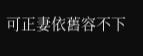可正妻依舊容不下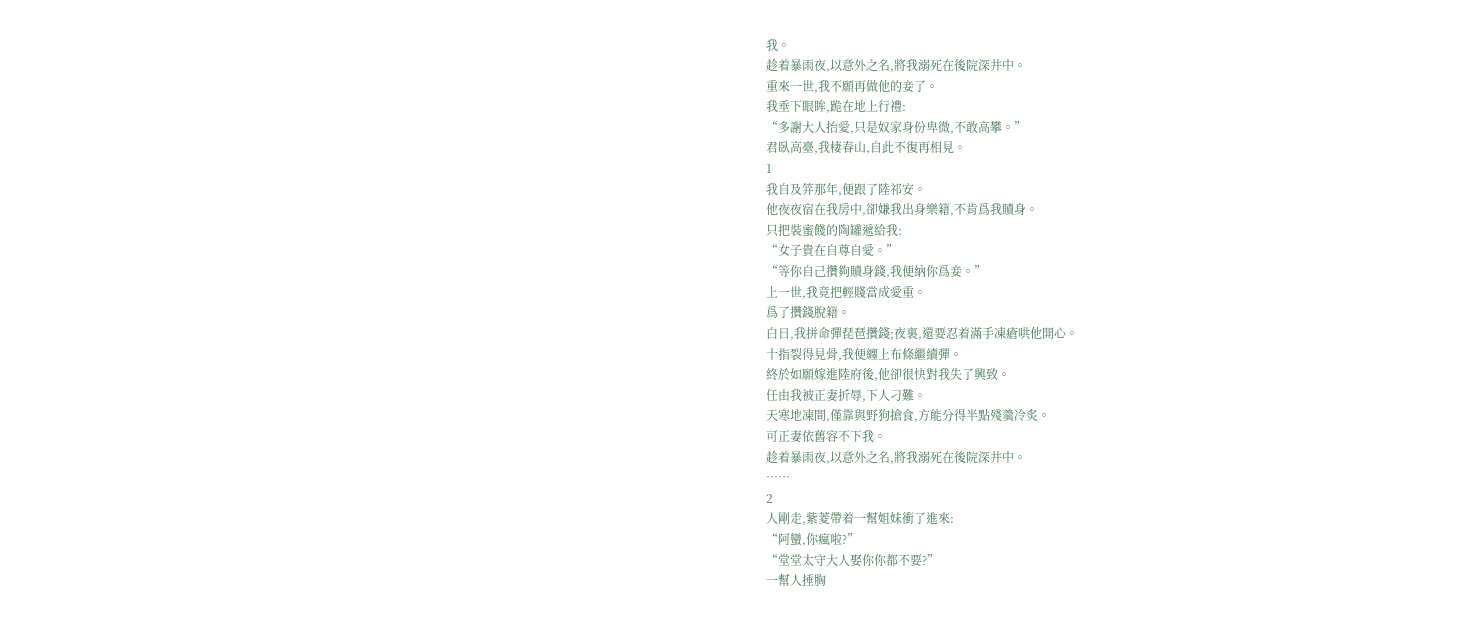我。
趁着暴雨夜,以意外之名,將我溺死在後院深井中。
重來一世,我不願再做他的妾了。
我垂下眼眸,跪在地上行禮:
“多謝大人抬愛,只是奴家身份卑微,不敢高攀。”
君臥高臺,我棲春山,自此不復再相見。
1
我自及笄那年,便跟了陸祁安。
他夜夜宿在我房中,卻嫌我出身樂籍,不肯爲我贖身。
只把裝蜜餞的陶罐遞給我:
“女子貴在自尊自愛。”
“等你自己攢夠贖身錢,我便納你爲妾。”
上一世,我竟把輕賤當成愛重。
爲了攢錢脫籍。
白日,我拼命彈琵琶攢錢;夜裏,還要忍着滿手凍瘡哄他開心。
十指裂得見骨,我便纏上布條繼續彈。
終於如願嫁進陸府後,他卻很快對我失了興致。
任由我被正妻折辱,下人刁難。
天寒地凍間,僅靠與野狗搶食,方能分得半點殘羹冷炙。
可正妻依舊容不下我。
趁着暴雨夜,以意外之名,將我溺死在後院深井中。
……
2
人剛走,紫菱帶着一幫姐妹衝了進來:
“阿蠻,你瘋啦?”
“堂堂太守大人娶你你都不要?”
一幫人捶胸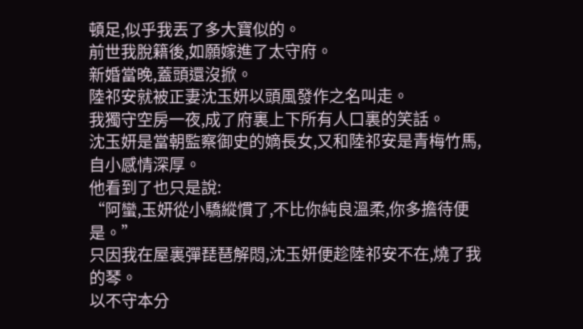頓足,似乎我丟了多大寶似的。
前世我脫籍後,如願嫁進了太守府。
新婚當晚,蓋頭還沒掀。
陸祁安就被正妻沈玉妍以頭風發作之名叫走。
我獨守空房一夜,成了府裏上下所有人口裏的笑話。
沈玉妍是當朝監察御史的嫡長女,又和陸祁安是青梅竹馬,自小感情深厚。
他看到了也只是說:
“阿蠻,玉妍從小驕縱慣了,不比你純良溫柔,你多擔待便是。”
只因我在屋裏彈琵琶解悶,沈玉妍便趁陸祁安不在,燒了我的琴。
以不守本分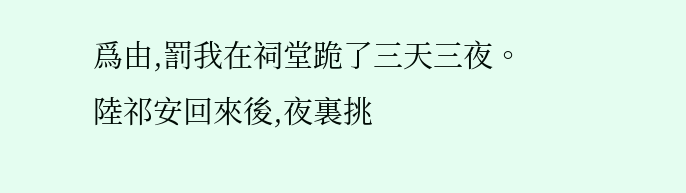爲由,罰我在祠堂跪了三天三夜。
陸祁安回來後,夜裏挑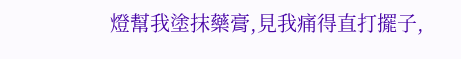燈幫我塗抹藥膏,見我痛得直打擺子,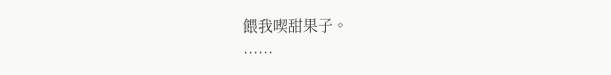餵我喫甜果子。
……